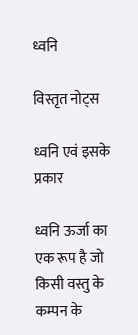ध्वनि

विस्तृत नोट्स

ध्वनि एवं इसके प्रकार

ध्वनि ऊर्जा का एक रूप है जो किसी वस्तु के कम्पन के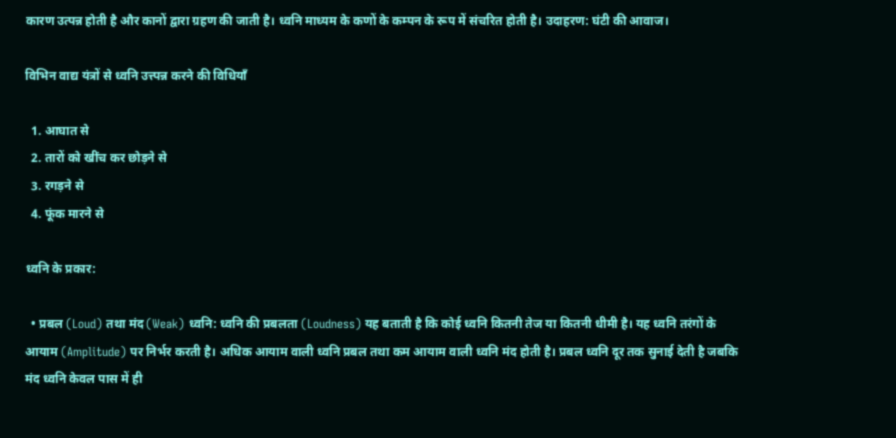कारण उत्पन्न होती है और कानों द्वारा ग्रहण की जाती है। ध्वनि माध्यम के कणों के कम्पन के रूप में संचरित होती है। उदाहरण: घंटी की आवाज।

विभिन वाद्य यंत्रों से ध्वनि उत्त्पन्न करने की विधियाँ

  1. आघात से
  2. तारों को खींच कर छोड़ने से
  3. रगड़ने से
  4. फूंक मारने से

ध्वनि के प्रकार:

  • प्रबल (Loud) तथा मंद (Weak) ध्वनि: ध्वनि की प्रबलता (Loudness) यह बताती है कि कोई ध्वनि कितनी तेज या कितनी धीमी है। यह ध्वनि तरंगों के आयाम (Amplitude) पर निर्भर करती है। अधिक आयाम वाली ध्वनि प्रबल तथा कम आयाम वाली ध्वनि मंद होती है। प्रबल ध्वनि दूर तक सुनाई देती है जबकि मंद ध्वनि केवल पास में ही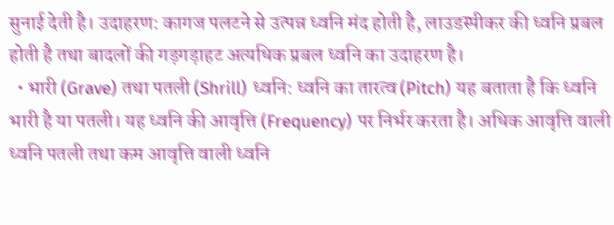सुनाई देती है। उदाहरण: कागज पलटने से उत्पन्न ध्वनि मंद होती है, लाउडस्पीकर की ध्वनि प्रबल होती है तथा बादलों की गड़गड़ाहट अत्यधिक प्रबल ध्वनि का उदाहरण है।
  • भारी (Grave) तथा पतली (Shrill) ध्वनि: ध्वनि का तारत्व (Pitch) यह बताता है कि ध्वनि भारी है या पतली। यह ध्वनि की आवृत्ति (Frequency) पर निर्भर करता है। अधिक आवृत्ति वाली ध्वनि पतली तथा कम आवृत्ति वाली ध्वनि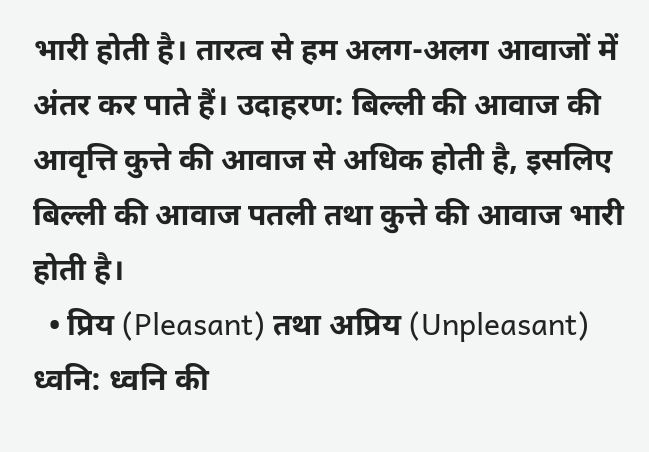भारी होती है। तारत्व से हम अलग-अलग आवाजों में अंतर कर पाते हैं। उदाहरण: बिल्ली की आवाज की आवृत्ति कुत्ते की आवाज से अधिक होती है, इसलिए बिल्ली की आवाज पतली तथा कुत्ते की आवाज भारी होती है।
  • प्रिय (Pleasant) तथा अप्रिय (Unpleasant) ध्वनि: ध्वनि की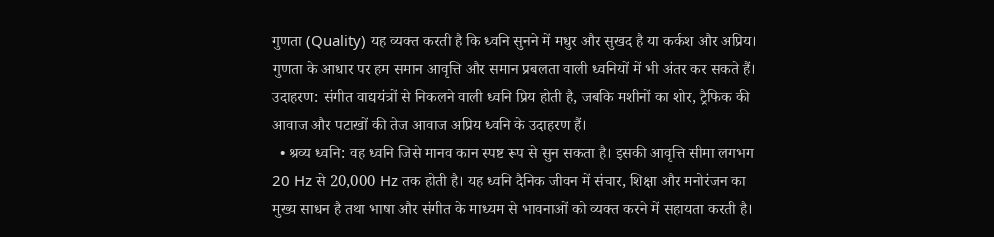गुणता (Quality) यह व्यक्त करती है कि ध्वनि सुनने में मधुर और सुखद है या कर्कश और अप्रिय। गुणता के आधार पर हम समान आवृत्ति और समान प्रबलता वाली ध्वनियों में भी अंतर कर सकते हैं। उदाहरण: संगीत वाद्ययंत्रों से निकलने वाली ध्वनि प्रिय होती है, जबकि मशीनों का शोर, ट्रैफिक की आवाज और पटाखों की तेज आवाज अप्रिय ध्वनि के उदाहरण हैं।
  • श्रव्य ध्वनि: वह ध्वनि जिसे मानव कान स्पष्ट रूप से सुन सकता है। इसकी आवृत्ति सीमा लगभग 20 Hz से 20,000 Hz तक होती है। यह ध्वनि दैनिक जीवन में संचार, शिक्षा और मनोरंजन का मुख्य साधन है तथा भाषा और संगीत के माध्यम से भावनाओं को व्यक्त करने में सहायता करती है।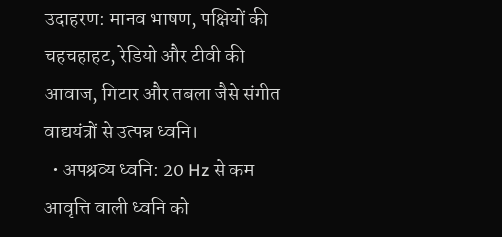उदाहरण: मानव भाषण, पक्षियों की चहचहाहट, रेडियो और टीवी की आवाज, गिटार और तबला जैसे संगीत वाद्ययंत्रों से उत्पन्न ध्वनि।
  • अपश्रव्य ध्वनि: 20 Hz से कम आवृत्ति वाली ध्वनि को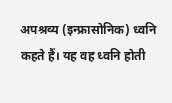अपश्रव्य (इन्फ्रासोनिक) ध्वनि कहते हैं। यह वह ध्वनि होती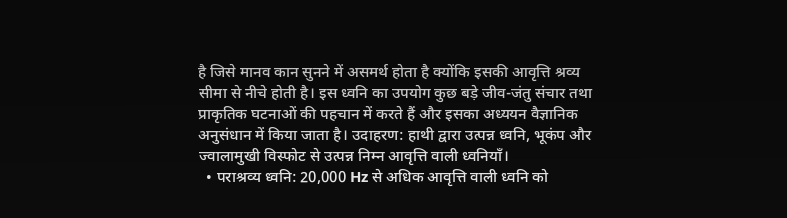है जिसे मानव कान सुनने में असमर्थ होता है क्योंकि इसकी आवृत्ति श्रव्य सीमा से नीचे होती है। इस ध्वनि का उपयोग कुछ बड़े जीव-जंतु संचार तथा प्राकृतिक घटनाओं की पहचान में करते हैं और इसका अध्ययन वैज्ञानिक अनुसंधान में किया जाता है। उदाहरण: हाथी द्वारा उत्पन्न ध्वनि, भूकंप और ज्वालामुखी विस्फोट से उत्पन्न निम्न आवृत्ति वाली ध्वनियाँ।
  • पराश्रव्य ध्वनि: 20,000 Hz से अधिक आवृत्ति वाली ध्वनि को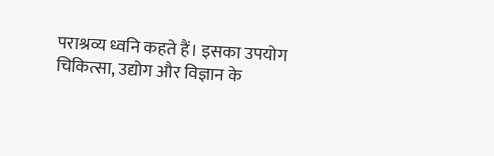पराश्रव्य ध्वनि कहते हैं। इसका उपयोग चिकित्सा, उद्योग और विज्ञान के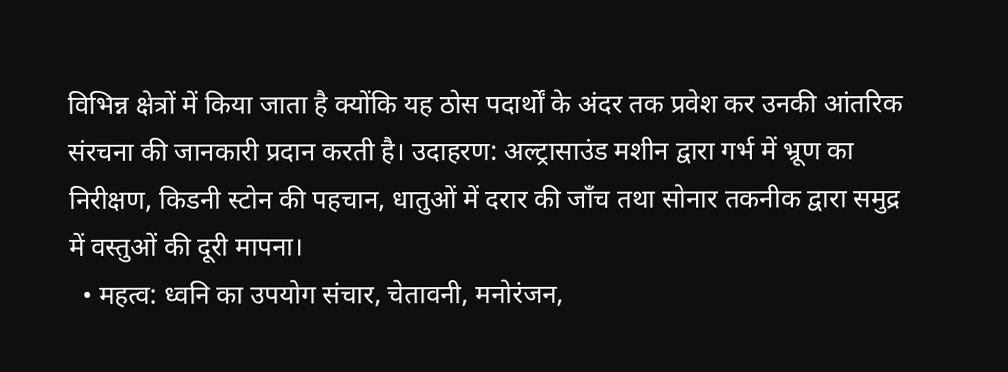विभिन्न क्षेत्रों में किया जाता है क्योंकि यह ठोस पदार्थों के अंदर तक प्रवेश कर उनकी आंतरिक संरचना की जानकारी प्रदान करती है। उदाहरण: अल्ट्रासाउंड मशीन द्वारा गर्भ में भ्रूण का निरीक्षण, किडनी स्टोन की पहचान, धातुओं में दरार की जाँच तथा सोनार तकनीक द्वारा समुद्र में वस्तुओं की दूरी मापना।
  • महत्व: ध्वनि का उपयोग संचार, चेतावनी, मनोरंजन,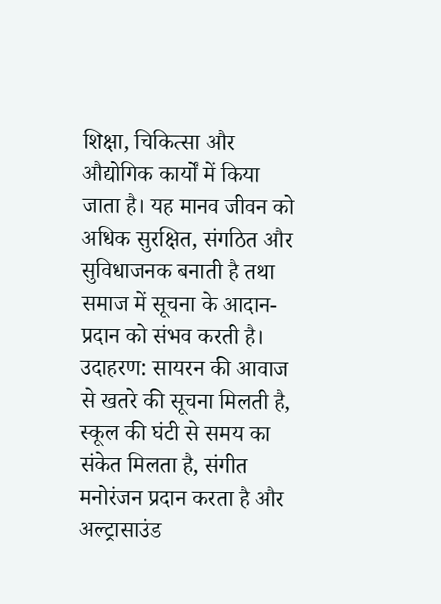शिक्षा, चिकित्सा और औद्योगिक कार्यों में किया जाता है। यह मानव जीवन को अधिक सुरक्षित, संगठित और सुविधाजनक बनाती है तथा समाज में सूचना के आदान-प्रदान को संभव करती है। उदाहरण: सायरन की आवाज से खतरे की सूचना मिलती है, स्कूल की घंटी से समय का संकेत मिलता है, संगीत मनोरंजन प्रदान करता है और अल्ट्रासाउंड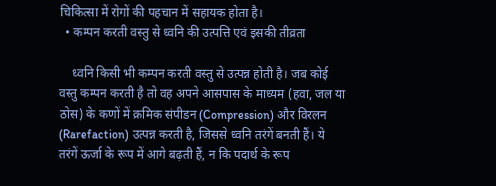चिकित्सा में रोगों की पहचान में सहायक होता है।
  • कम्पन करती वस्तु से ध्वनि की उत्पत्ति एवं इसकी तीव्रता

    ध्वनि किसी भी कम्पन करती वस्तु से उत्पन्न होती है। जब कोई वस्तु कम्पन करती है तो वह अपने आसपास के माध्यम (हवा, जल या ठोस) के कणों में क्रमिक संपीडन (Compression) और विरलन (Rarefaction) उत्पन्न करती है, जिससे ध्वनि तरंगें बनती हैं। ये तरंगें ऊर्जा के रूप में आगे बढ़ती हैं, न कि पदार्थ के रूप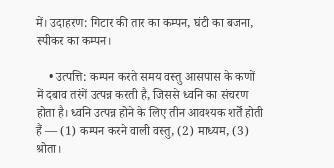में। उदाहरण: गिटार की तार का कम्पन, घंटी का बजना, स्पीकर का कम्पन।

    • उत्पत्ति: कम्पन करते समय वस्तु आसपास के कणों में दबाव तरंगें उत्पन्न करती है, जिससे ध्वनि का संचरण होता है। ध्वनि उत्पन्न होने के लिए तीन आवश्यक शर्तें होती हैं — (1) कम्पन करने वाली वस्तु, (2) माध्यम, (3) श्रोता।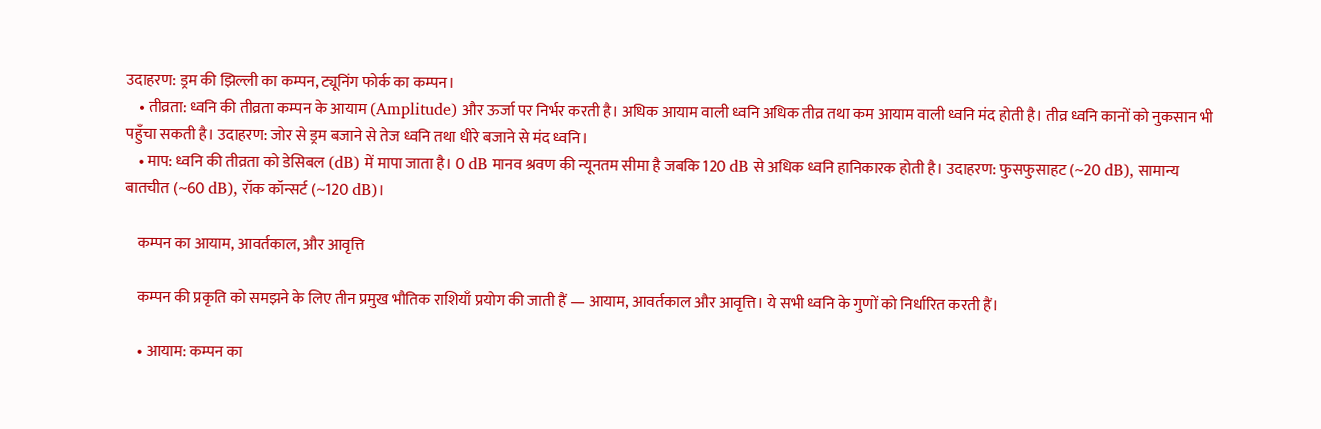उदाहरण: ड्रम की झिल्ली का कम्पन, ट्यूनिंग फोर्क का कम्पन।
    • तीव्रता: ध्वनि की तीव्रता कम्पन के आयाम (Amplitude) और ऊर्जा पर निर्भर करती है। अधिक आयाम वाली ध्वनि अधिक तीव्र तथा कम आयाम वाली ध्वनि मंद होती है। तीव्र ध्वनि कानों को नुकसान भी पहुँचा सकती है। उदाहरण: जोर से ड्रम बजाने से तेज ध्वनि तथा धीरे बजाने से मंद ध्वनि।
    • माप: ध्वनि की तीव्रता को डेसिबल (dB) में मापा जाता है। 0 dB मानव श्रवण की न्यूनतम सीमा है जबकि 120 dB से अधिक ध्वनि हानिकारक होती है। उदाहरण: फुसफुसाहट (~20 dB), सामान्य बातचीत (~60 dB), रॉक कॉन्सर्ट (~120 dB)।

    कम्पन का आयाम, आवर्तकाल, और आवृत्ति

    कम्पन की प्रकृति को समझने के लिए तीन प्रमुख भौतिक राशियाँ प्रयोग की जाती हैं — आयाम, आवर्तकाल और आवृत्ति। ये सभी ध्वनि के गुणों को निर्धारित करती हैं।

    • आयाम: कम्पन का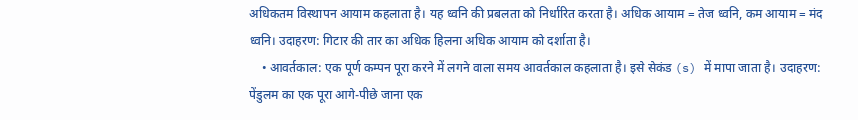अधिकतम विस्थापन आयाम कहलाता है। यह ध्वनि की प्रबलता को निर्धारित करता है। अधिक आयाम = तेज ध्वनि, कम आयाम = मंद ध्वनि। उदाहरण: गिटार की तार का अधिक हिलना अधिक आयाम को दर्शाता है।
    • आवर्तकाल: एक पूर्ण कम्पन पूरा करने में लगने वाला समय आवर्तकाल कहलाता है। इसे सेकंड (s) में मापा जाता है। उदाहरण: पेंडुलम का एक पूरा आगे-पीछे जाना एक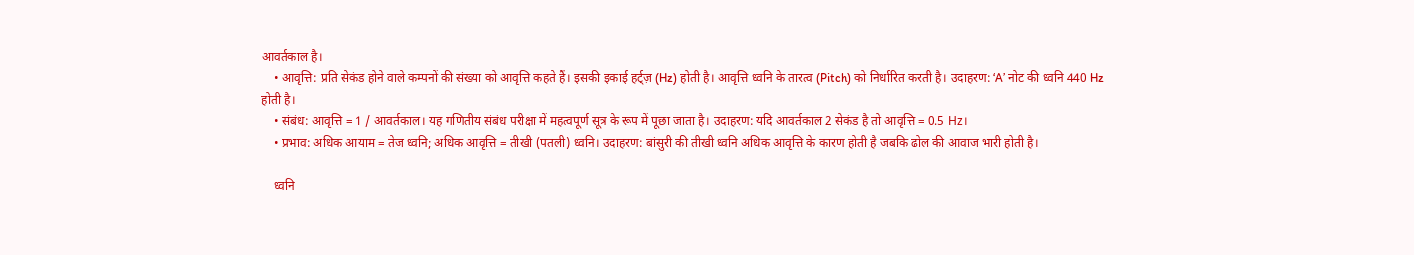आवर्तकाल है।
    • आवृत्ति: प्रति सेकंड होने वाले कम्पनों की संख्या को आवृत्ति कहते हैं। इसकी इकाई हर्ट्ज़ (Hz) होती है। आवृत्ति ध्वनि के तारत्व (Pitch) को निर्धारित करती है। उदाहरण: ‘A’ नोट की ध्वनि 440 Hz होती है।
    • संबंध: आवृत्ति = 1 / आवर्तकाल। यह गणितीय संबंध परीक्षा में महत्वपूर्ण सूत्र के रूप में पूछा जाता है। उदाहरण: यदि आवर्तकाल 2 सेकंड है तो आवृत्ति = 0.5 Hz।
    • प्रभाव: अधिक आयाम = तेज ध्वनि; अधिक आवृत्ति = तीखी (पतली) ध्वनि। उदाहरण: बांसुरी की तीखी ध्वनि अधिक आवृत्ति के कारण होती है जबकि ढोल की आवाज भारी होती है।

    ध्वनि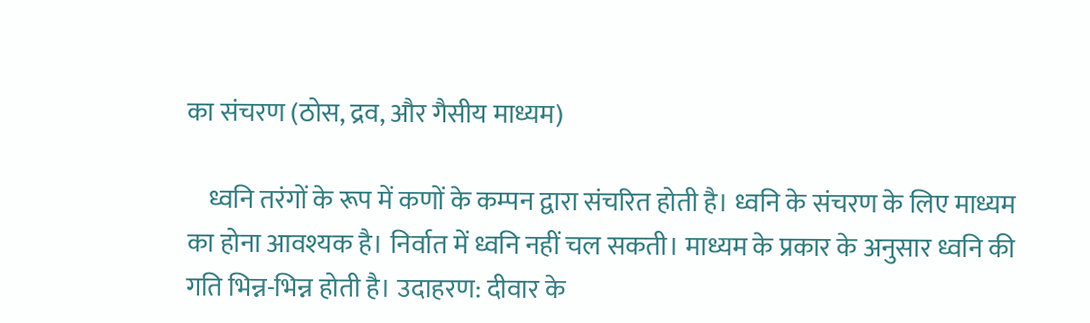का संचरण (ठोस, द्रव, और गैसीय माध्यम)

    ध्वनि तरंगों के रूप में कणों के कम्पन द्वारा संचरित होती है। ध्वनि के संचरण के लिए माध्यम का होना आवश्यक है। निर्वात में ध्वनि नहीं चल सकती। माध्यम के प्रकार के अनुसार ध्वनि की गति भिन्न-भिन्न होती है। उदाहरण: दीवार के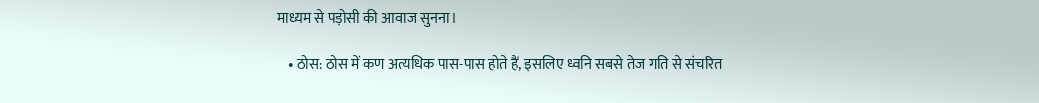माध्यम से पड़ोसी की आवाज सुनना।

    • ठोस: ठोस में कण अत्यधिक पास-पास होते हैं, इसलिए ध्वनि सबसे तेज गति से संचरित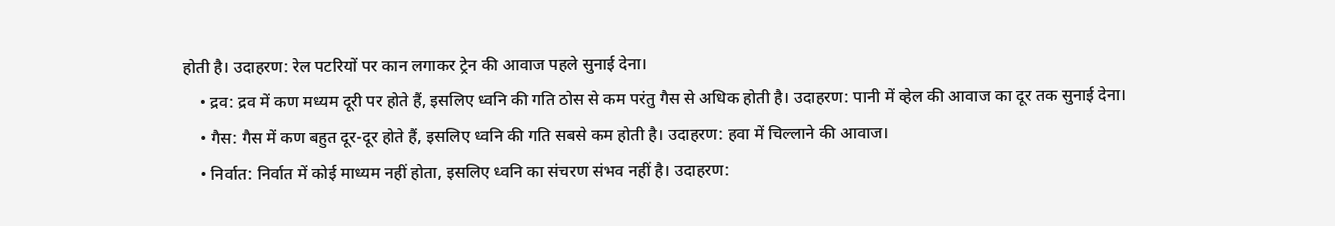होती है। उदाहरण: रेल पटरियों पर कान लगाकर ट्रेन की आवाज पहले सुनाई देना।
    • द्रव: द्रव में कण मध्यम दूरी पर होते हैं, इसलिए ध्वनि की गति ठोस से कम परंतु गैस से अधिक होती है। उदाहरण: पानी में व्हेल की आवाज का दूर तक सुनाई देना।
    • गैस: गैस में कण बहुत दूर-दूर होते हैं, इसलिए ध्वनि की गति सबसे कम होती है। उदाहरण: हवा में चिल्लाने की आवाज।
    • निर्वात: निर्वात में कोई माध्यम नहीं होता, इसलिए ध्वनि का संचरण संभव नहीं है। उदाहरण: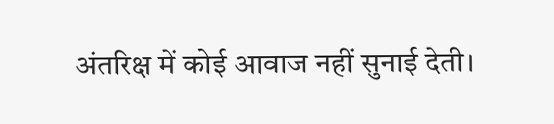अंतरिक्ष में कोई आवाज नहीं सुनाई देती।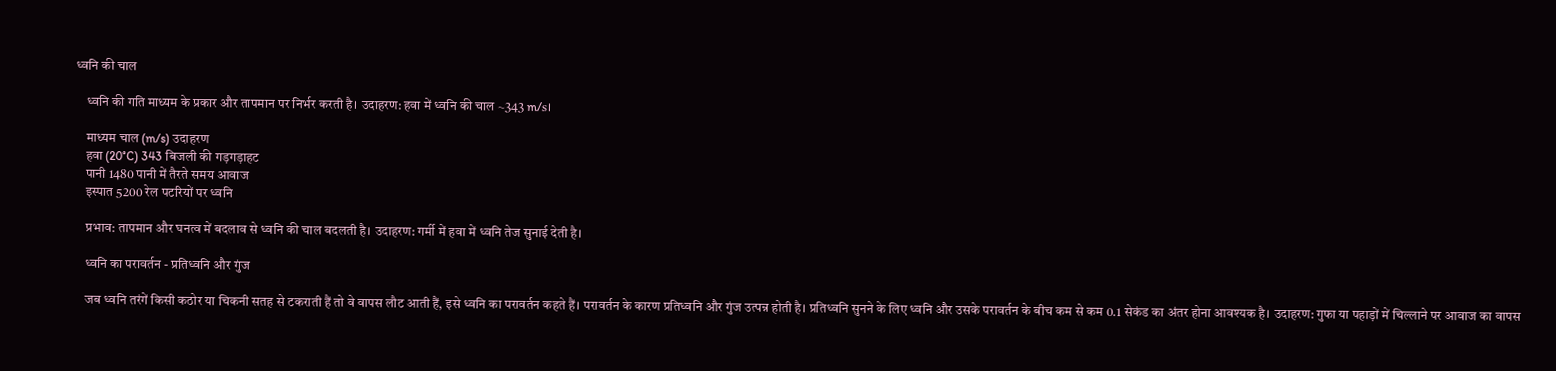ध्वनि की चाल

    ध्वनि की गति माध्यम के प्रकार और तापमान पर निर्भर करती है। उदाहरण: हवा में ध्वनि की चाल ~343 m/s।

    माध्यम चाल (m/s) उदाहरण
    हवा (20°C) 343 बिजली की गड़गड़ाहट
    पानी 1480 पानी में तैरते समय आवाज
    इस्पात 5200 रेल पटरियों पर ध्वनि

    प्रभाव: तापमान और घनत्व में बदलाव से ध्वनि की चाल बदलती है। उदाहरण: गर्मी में हवा में ध्वनि तेज सुनाई देती है।

    ध्वनि का परावर्तन - प्रतिध्वनि और गुंज

    जब ध्वनि तरंगें किसी कठोर या चिकनी सतह से टकराती हैं तो वे वापस लौट आती हैं, इसे ध्वनि का परावर्तन कहते हैं। परावर्तन के कारण प्रतिध्वनि और गुंज उत्पन्न होती है। प्रतिध्वनि सुनने के लिए ध्वनि और उसके परावर्तन के बीच कम से कम 0.1 सेकंड का अंतर होना आवश्यक है। उदाहरण: गुफा या पहाड़ों में चिल्लाने पर आवाज का वापस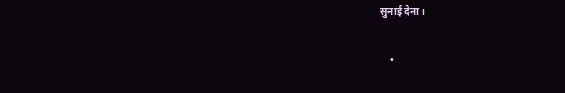सुनाई देना।

    •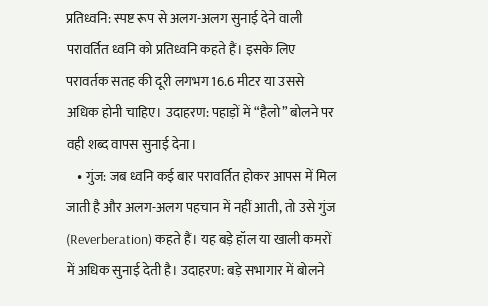प्रतिध्वनि: स्पष्ट रूप से अलग-अलग सुनाई देने वाली परावर्तित ध्वनि को प्रतिध्वनि कहते हैं। इसके लिए परावर्तक सतह की दूरी लगभग 16.6 मीटर या उससे अधिक होनी चाहिए। उदाहरण: पहाड़ों में “हैलो” बोलने पर वही शब्द वापस सुनाई देना।
    • गुंज: जब ध्वनि कई बार परावर्तित होकर आपस में मिल जाती है और अलग-अलग पहचान में नहीं आती, तो उसे गुंज (Reverberation) कहते हैं। यह बड़े हॉल या खाली कमरों में अधिक सुनाई देती है। उदाहरण: बड़े सभागार में बोलने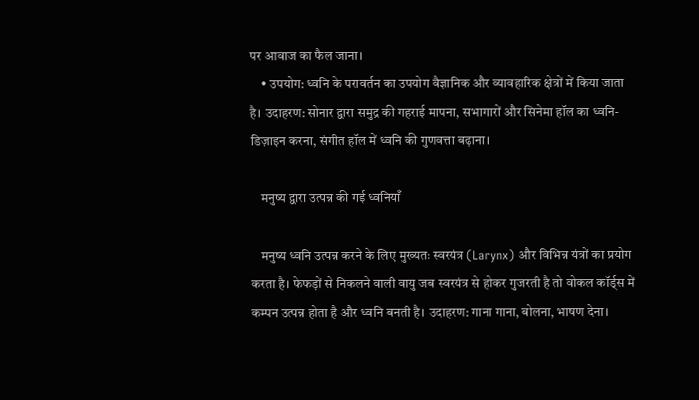पर आवाज का फैल जाना।
    • उपयोग: ध्वनि के परावर्तन का उपयोग वैज्ञानिक और व्यावहारिक क्षेत्रों में किया जाता है। उदाहरण: सोनार द्वारा समुद्र की गहराई मापना, सभागारों और सिनेमा हॉल का ध्वनि-डिज़ाइन करना, संगीत हॉल में ध्वनि की गुणवत्ता बढ़ाना।

    मनुष्य द्वारा उत्पन्न की गई ध्वनियाँ

    मनुष्य ध्वनि उत्पन्न करने के लिए मुख्यतः स्वरयंत्र (Larynx) और विभिन्न यंत्रों का प्रयोग करता है। फेफड़ों से निकलने वाली वायु जब स्वरयंत्र से होकर गुजरती है तो वोकल कॉर्ड्स में कम्पन उत्पन्न होता है और ध्वनि बनती है। उदाहरण: गाना गाना, बोलना, भाषण देना।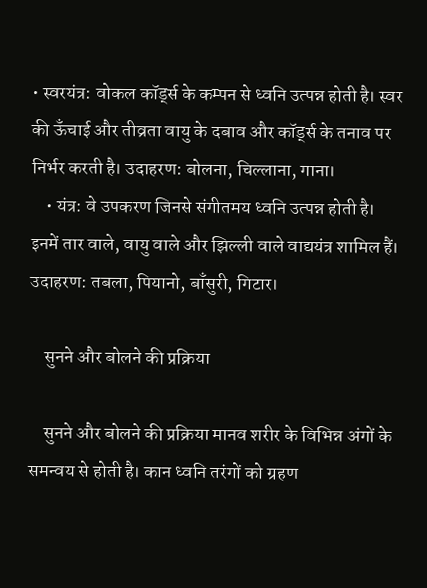• स्वरयंत्र: वोकल कॉर्ड्स के कम्पन से ध्वनि उत्पन्न होती है। स्वर की ऊँचाई और तीव्रता वायु के दबाव और कॉर्ड्स के तनाव पर निर्भर करती है। उदाहरण: बोलना, चिल्लाना, गाना।
    • यंत्र: वे उपकरण जिनसे संगीतमय ध्वनि उत्पन्न होती है। इनमें तार वाले, वायु वाले और झिल्ली वाले वाद्ययंत्र शामिल हैं। उदाहरण: तबला, पियानो, बाँसुरी, गिटार।

    सुनने और बोलने की प्रक्रिया

    सुनने और बोलने की प्रक्रिया मानव शरीर के विभिन्न अंगों के समन्वय से होती है। कान ध्वनि तरंगों को ग्रहण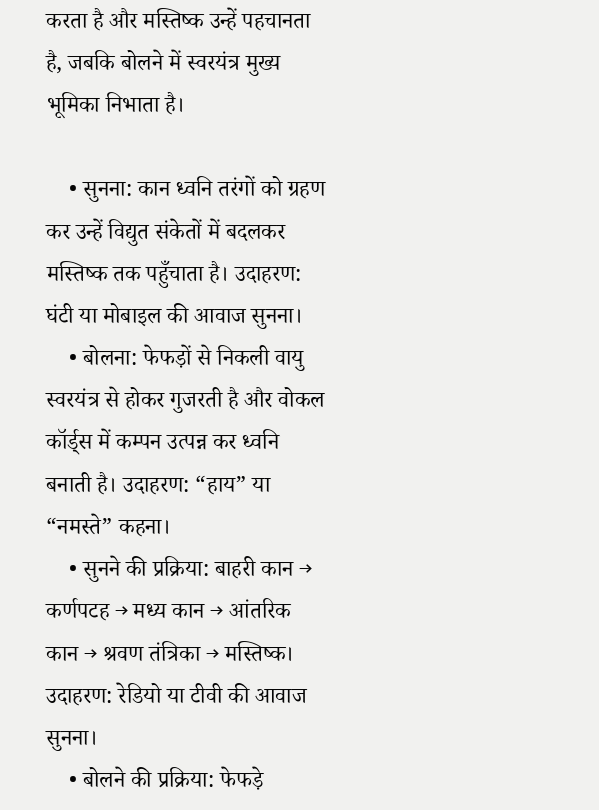करता है और मस्तिष्क उन्हें पहचानता है, जबकि बोलने में स्वरयंत्र मुख्य भूमिका निभाता है।

    • सुनना: कान ध्वनि तरंगों को ग्रहण कर उन्हें विद्युत संकेतों में बदलकर मस्तिष्क तक पहुँचाता है। उदाहरण: घंटी या मोबाइल की आवाज सुनना।
    • बोलना: फेफड़ों से निकली वायु स्वरयंत्र से होकर गुजरती है और वोकल कॉर्ड्स में कम्पन उत्पन्न कर ध्वनि बनाती है। उदाहरण: “हाय” या “नमस्ते” कहना।
    • सुनने की प्रक्रिया: बाहरी कान → कर्णपटह → मध्य कान → आंतरिक कान → श्रवण तंत्रिका → मस्तिष्क। उदाहरण: रेडियो या टीवी की आवाज सुनना।
    • बोलने की प्रक्रिया: फेफड़े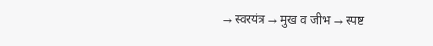→ स्वरयंत्र → मुख व जीभ → स्पष्ट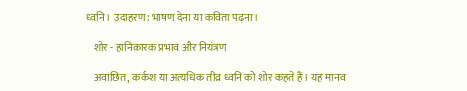ध्वनि। उदाहरण: भाषण देना या कविता पढ़ना।

    शोर - हानिकारक प्रभाव और नियंत्रण

    अवांछित, कर्कश या अत्यधिक तीव्र ध्वनि को शोर कहते हैं। यह मानव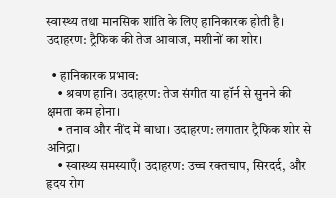स्वास्थ्य तथा मानसिक शांति के लिए हानिकारक होती है। उदाहरण: ट्रैफिक की तेज आवाज, मशीनों का शोर।

  • हानिकारक प्रभाव:
    • श्रवण हानि। उदाहरण: तेज संगीत या हॉर्न से सुनने की क्षमता कम होना।
    • तनाव और नींद में बाधा। उदाहरण: लगातार ट्रैफिक शोर से अनिद्रा।
    • स्वास्थ्य समस्याएँ। उदाहरण: उच्च रक्तचाप, सिरदर्द, और हृदय रोग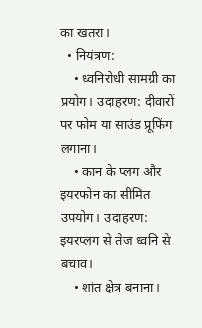का खतरा।
  • नियंत्रण:
    • ध्वनिरोधी सामग्री का प्रयोग। उदाहरण: दीवारों पर फोम या साउंड प्रूफिंग लगाना।
    • कान के प्लग और इयरफोन का सीमित उपयोग। उदाहरण: इयरप्लग से तेज ध्वनि से बचाव।
    • शांत क्षेत्र बनाना।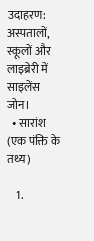उदाहरण: अस्पतालों, स्कूलों और लाइब्रेरी में साइलेंस जोन।
  • सारांश (एक पंक्ति के तथ्य)

    1.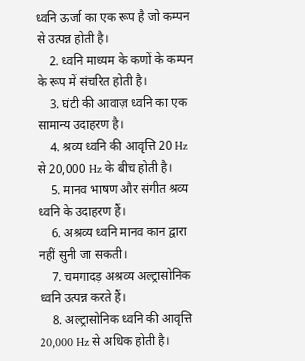ध्वनि ऊर्जा का एक रूप है जो कम्पन से उत्पन्न होती है।
    2. ध्वनि माध्यम के कणों के कम्पन के रूप में संचरित होती है।
    3. घंटी की आवाज़ ध्वनि का एक सामान्य उदाहरण है।
    4. श्रव्य ध्वनि की आवृत्ति 20 Hz से 20,000 Hz के बीच होती है।
    5. मानव भाषण और संगीत श्रव्य ध्वनि के उदाहरण हैं।
    6. अश्रव्य ध्वनि मानव कान द्वारा नहीं सुनी जा सकती।
    7. चमगादड़ अश्रव्य अल्ट्रासोनिक ध्वनि उत्पन्न करते हैं।
    8. अल्ट्रासोनिक ध्वनि की आवृत्ति 20,000 Hz से अधिक होती है।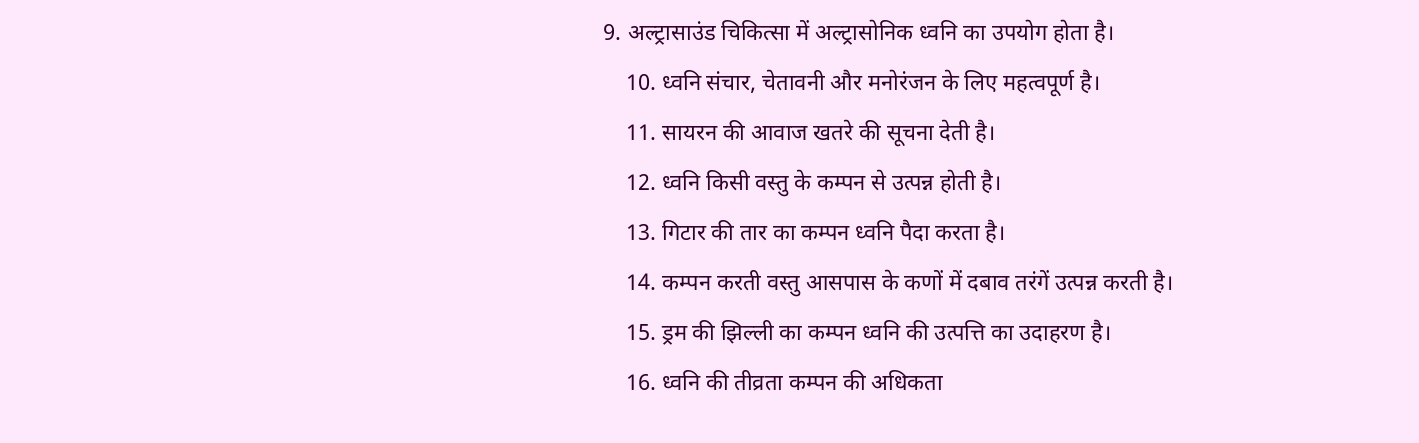9. अल्ट्रासाउंड चिकित्सा में अल्ट्रासोनिक ध्वनि का उपयोग होता है।
    10. ध्वनि संचार, चेतावनी और मनोरंजन के लिए महत्वपूर्ण है।
    11. सायरन की आवाज खतरे की सूचना देती है।
    12. ध्वनि किसी वस्तु के कम्पन से उत्पन्न होती है।
    13. गिटार की तार का कम्पन ध्वनि पैदा करता है।
    14. कम्पन करती वस्तु आसपास के कणों में दबाव तरंगें उत्पन्न करती है।
    15. ड्रम की झिल्ली का कम्पन ध्वनि की उत्पत्ति का उदाहरण है।
    16. ध्वनि की तीव्रता कम्पन की अधिकता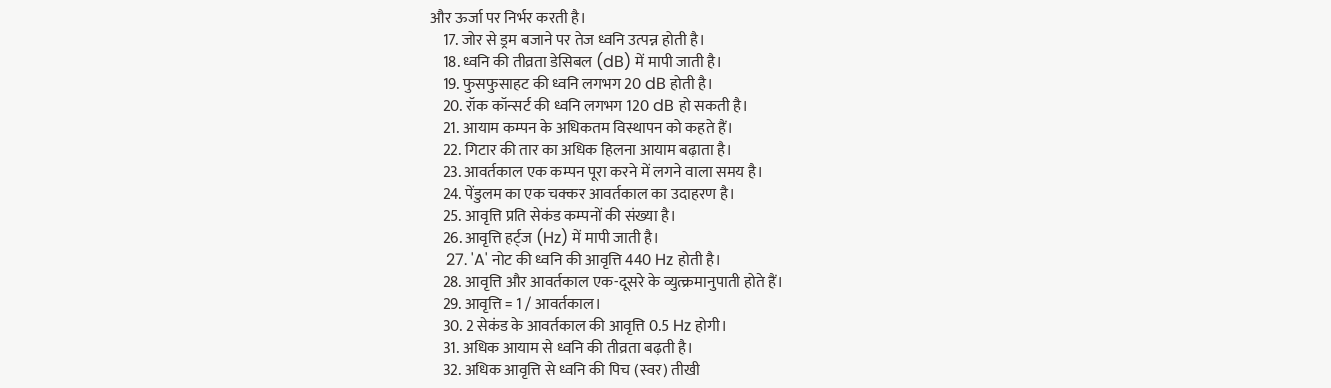और ऊर्जा पर निर्भर करती है।
    17. जोर से ड्रम बजाने पर तेज ध्वनि उत्पन्न होती है।
    18. ध्वनि की तीव्रता डेसिबल (dB) में मापी जाती है।
    19. फुसफुसाहट की ध्वनि लगभग 20 dB होती है।
    20. रॉक कॉन्सर्ट की ध्वनि लगभग 120 dB हो सकती है।
    21. आयाम कम्पन के अधिकतम विस्थापन को कहते हैं।
    22. गिटार की तार का अधिक हिलना आयाम बढ़ाता है।
    23. आवर्तकाल एक कम्पन पूरा करने में लगने वाला समय है।
    24. पेंडुलम का एक चक्कर आवर्तकाल का उदाहरण है।
    25. आवृत्ति प्रति सेकंड कम्पनों की संख्या है।
    26. आवृत्ति हर्ट्ज (Hz) में मापी जाती है।
    27. 'A' नोट की ध्वनि की आवृत्ति 440 Hz होती है।
    28. आवृत्ति और आवर्तकाल एक-दूसरे के व्युत्क्रमानुपाती होते हैं।
    29. आवृत्ति = 1 / आवर्तकाल।
    30. 2 सेकंड के आवर्तकाल की आवृत्ति 0.5 Hz होगी।
    31. अधिक आयाम से ध्वनि की तीव्रता बढ़ती है।
    32. अधिक आवृत्ति से ध्वनि की पिच (स्वर) तीखी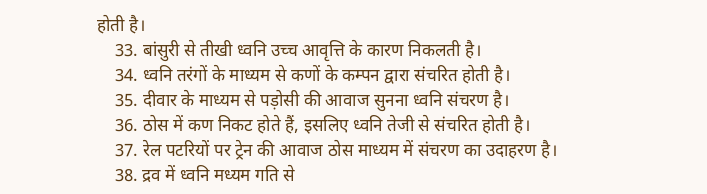होती है।
    33. बांसुरी से तीखी ध्वनि उच्च आवृत्ति के कारण निकलती है।
    34. ध्वनि तरंगों के माध्यम से कणों के कम्पन द्वारा संचरित होती है।
    35. दीवार के माध्यम से पड़ोसी की आवाज सुनना ध्वनि संचरण है।
    36. ठोस में कण निकट होते हैं, इसलिए ध्वनि तेजी से संचरित होती है।
    37. रेल पटरियों पर ट्रेन की आवाज ठोस माध्यम में संचरण का उदाहरण है।
    38. द्रव में ध्वनि मध्यम गति से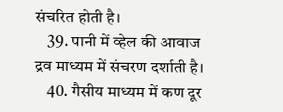संचरित होती है।
    39. पानी में व्हेल की आवाज द्रव माध्यम में संचरण दर्शाती है।
    40. गैसीय माध्यम में कण दूर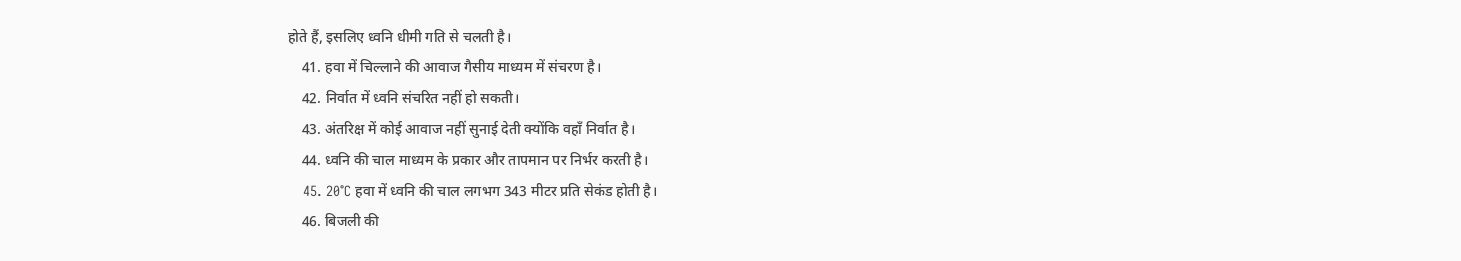होते हैं, इसलिए ध्वनि धीमी गति से चलती है।
    41. हवा में चिल्लाने की आवाज गैसीय माध्यम में संचरण है।
    42. निर्वात में ध्वनि संचरित नहीं हो सकती।
    43. अंतरिक्ष में कोई आवाज नहीं सुनाई देती क्योंकि वहाँ निर्वात है।
    44. ध्वनि की चाल माध्यम के प्रकार और तापमान पर निर्भर करती है।
    45. 20°C हवा में ध्वनि की चाल लगभग 343 मीटर प्रति सेकंड होती है।
    46. बिजली की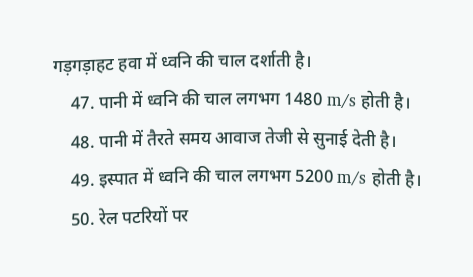गड़गड़ाहट हवा में ध्वनि की चाल दर्शाती है।
    47. पानी में ध्वनि की चाल लगभग 1480 m/s होती है।
    48. पानी में तैरते समय आवाज तेजी से सुनाई देती है।
    49. इस्पात में ध्वनि की चाल लगभग 5200 m/s होती है।
    50. रेल पटरियों पर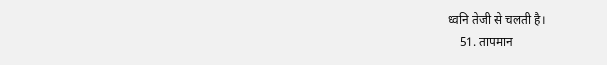ध्वनि तेजी से चलती है।
    51. तापमान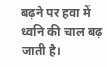बढ़ने पर हवा में ध्वनि की चाल बढ़ जाती है।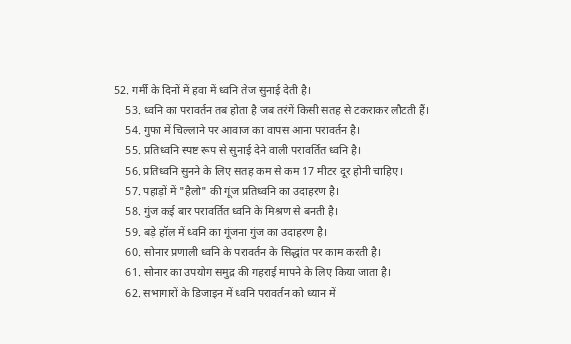52. गर्मी के दिनों में हवा में ध्वनि तेज सुनाई देती है।
    53. ध्वनि का परावर्तन तब होता है जब तरंगें किसी सतह से टकराकर लौटती हैं।
    54. गुफा में चिल्लाने पर आवाज का वापस आना परावर्तन है।
    55. प्रतिध्वनि स्पष्ट रूप से सुनाई देने वाली परावर्तित ध्वनि है।
    56. प्रतिध्वनि सुनने के लिए सतह कम से कम 17 मीटर दूर होनी चाहिए।
    57. पहाड़ों में "हैलो" की गूंज प्रतिध्वनि का उदाहरण है।
    58. गुंज कई बार परावर्तित ध्वनि के मिश्रण से बनती है।
    59. बड़े हॉल में ध्वनि का गूंजना गुंज का उदाहरण है।
    60. सोनार प्रणाली ध्वनि के परावर्तन के सिद्धांत पर काम करती है।
    61. सोनार का उपयोग समुद्र की गहराई मापने के लिए किया जाता है।
    62. सभागारों के डिजाइन में ध्वनि परावर्तन को ध्यान में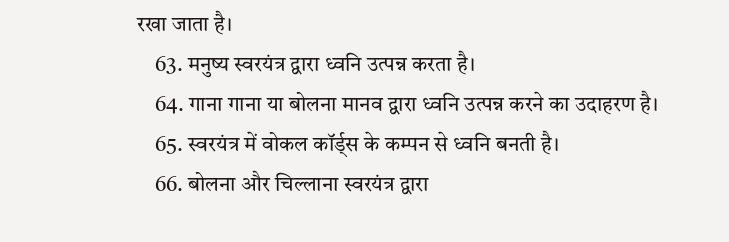रखा जाता है।
    63. मनुष्य स्वरयंत्र द्वारा ध्वनि उत्पन्न करता है।
    64. गाना गाना या बोलना मानव द्वारा ध्वनि उत्पन्न करने का उदाहरण है।
    65. स्वरयंत्र में वोकल कॉर्ड्स के कम्पन से ध्वनि बनती है।
    66. बोलना और चिल्लाना स्वरयंत्र द्वारा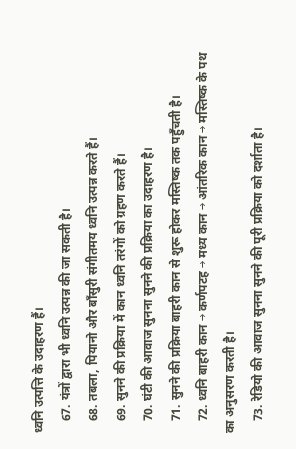ध्वनि उत्पत्ति के उदाहरण हैं।
    67. यंत्रों द्वारा भी ध्वनि उत्पन्न की जा सकती है।
    68. तबला, पियानो और बाँसुरी संगीतमय ध्वनि उत्पन्न करते हैं।
    69. सुनने की प्रक्रिया में कान ध्वनि तरंगों को ग्रहण करते हैं।
    70. घंटी की आवाज सुनना सुनने की प्रक्रिया का उदाहरण है।
    71. सुनने की प्रक्रिया बाहरी कान से शुरू होकर मस्तिष्क तक पहुँचती है।
    72. ध्वनि बाहरी कान → कर्णपटह → मध्य कान → आंतरिक कान → मस्तिष्क के पथ का अनुसरण करती है।
    73. रेडियो की आवाज सुनना सुनने की पूरी प्रक्रिया को दर्शाता है।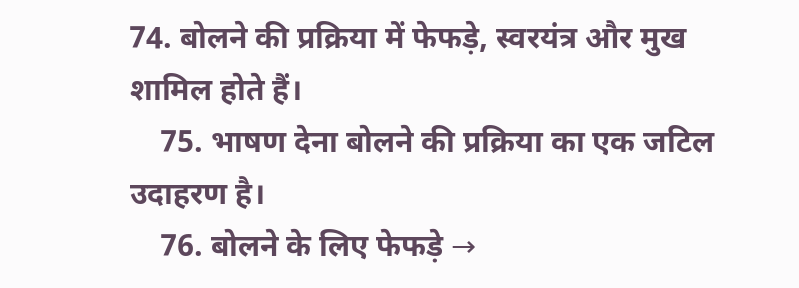74. बोलने की प्रक्रिया में फेफड़े, स्वरयंत्र और मुख शामिल होते हैं।
    75. भाषण देना बोलने की प्रक्रिया का एक जटिल उदाहरण है।
    76. बोलने के लिए फेफड़े →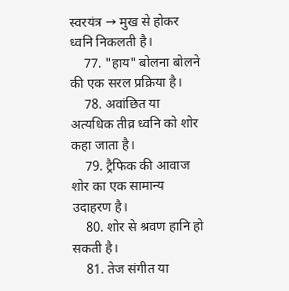स्वरयंत्र → मुख से होकर ध्वनि निकलती है।
    77. "हाय" बोलना बोलने की एक सरल प्रक्रिया है।
    78. अवांछित या अत्यधिक तीव्र ध्वनि को शोर कहा जाता है।
    79. ट्रैफिक की आवाज शोर का एक सामान्य उदाहरण है।
    80. शोर से श्रवण हानि हो सकती है।
    81. तेज संगीत या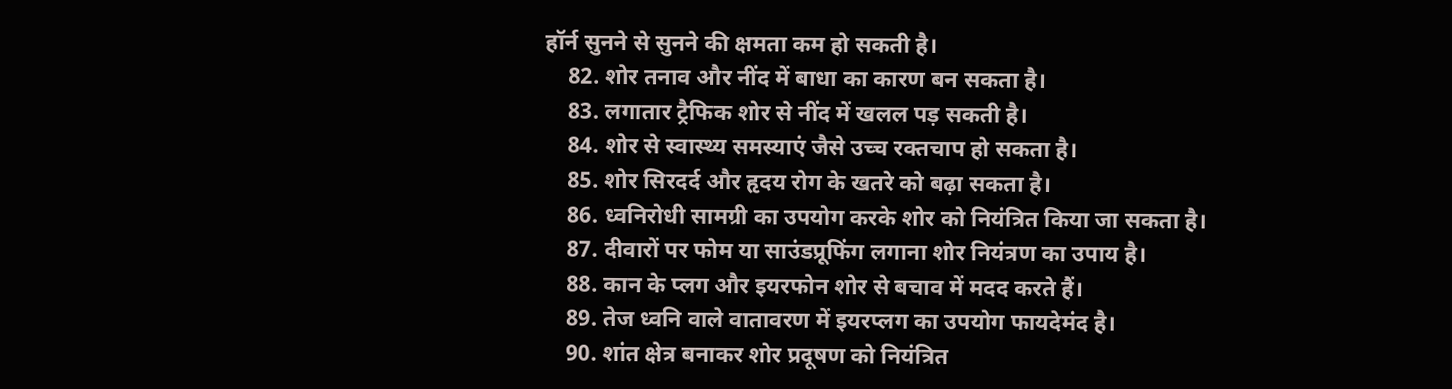हॉर्न सुनने से सुनने की क्षमता कम हो सकती है।
    82. शोर तनाव और नींद में बाधा का कारण बन सकता है।
    83. लगातार ट्रैफिक शोर से नींद में खलल पड़ सकती है।
    84. शोर से स्वास्थ्य समस्याएं जैसे उच्च रक्तचाप हो सकता है।
    85. शोर सिरदर्द और हृदय रोग के खतरे को बढ़ा सकता है।
    86. ध्वनिरोधी सामग्री का उपयोग करके शोर को नियंत्रित किया जा सकता है।
    87. दीवारों पर फोम या साउंडप्रूफिंग लगाना शोर नियंत्रण का उपाय है।
    88. कान के प्लग और इयरफोन शोर से बचाव में मदद करते हैं।
    89. तेज ध्वनि वाले वातावरण में इयरप्लग का उपयोग फायदेमंद है।
    90. शांत क्षेत्र बनाकर शोर प्रदूषण को नियंत्रित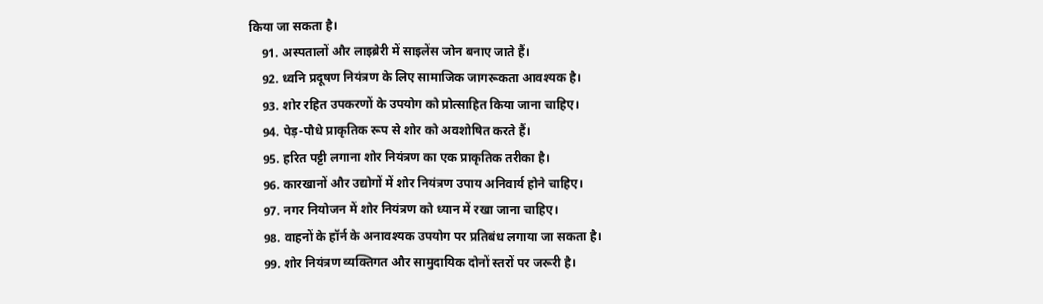किया जा सकता है।
    91. अस्पतालों और लाइब्रेरी में साइलेंस जोन बनाए जाते हैं।
    92. ध्वनि प्रदूषण नियंत्रण के लिए सामाजिक जागरूकता आवश्यक है।
    93. शोर रहित उपकरणों के उपयोग को प्रोत्साहित किया जाना चाहिए।
    94. पेड़-पौधे प्राकृतिक रूप से शोर को अवशोषित करते हैं।
    95. हरित पट्टी लगाना शोर नियंत्रण का एक प्राकृतिक तरीका है।
    96. कारखानों और उद्योगों में शोर नियंत्रण उपाय अनिवार्य होने चाहिए।
    97. नगर नियोजन में शोर नियंत्रण को ध्यान में रखा जाना चाहिए।
    98. वाहनों के हॉर्न के अनावश्यक उपयोग पर प्रतिबंध लगाया जा सकता है।
    99. शोर नियंत्रण व्यक्तिगत और सामुदायिक दोनों स्तरों पर जरूरी है।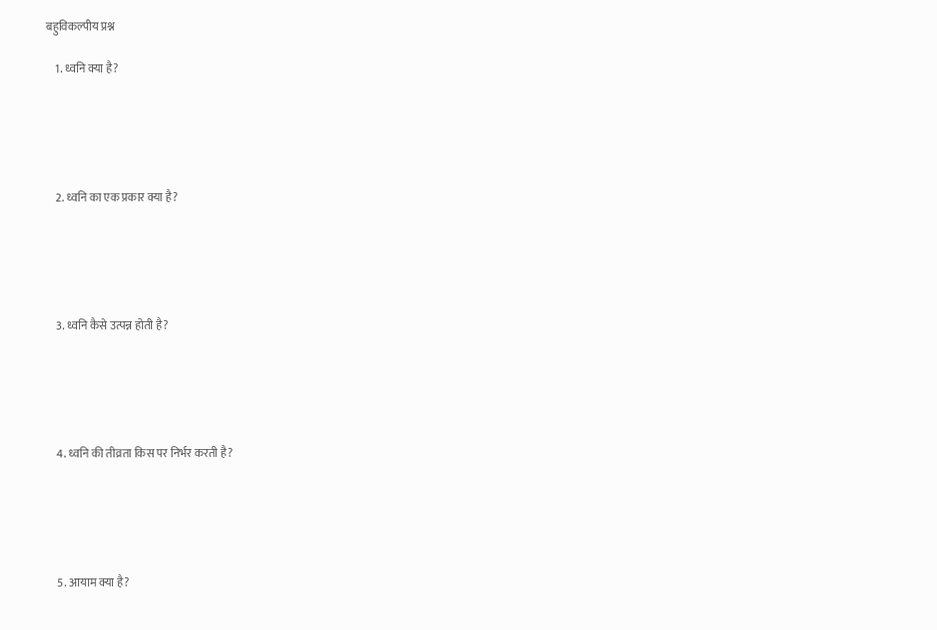बहुविकल्पीय प्रश्न

    1. ध्वनि क्या है?





    2. ध्वनि का एक प्रकार क्या है?





    3. ध्वनि कैसे उत्पन्न होती है?





    4. ध्वनि की तीव्रता किस पर निर्भर करती है?





    5. आयाम क्या है?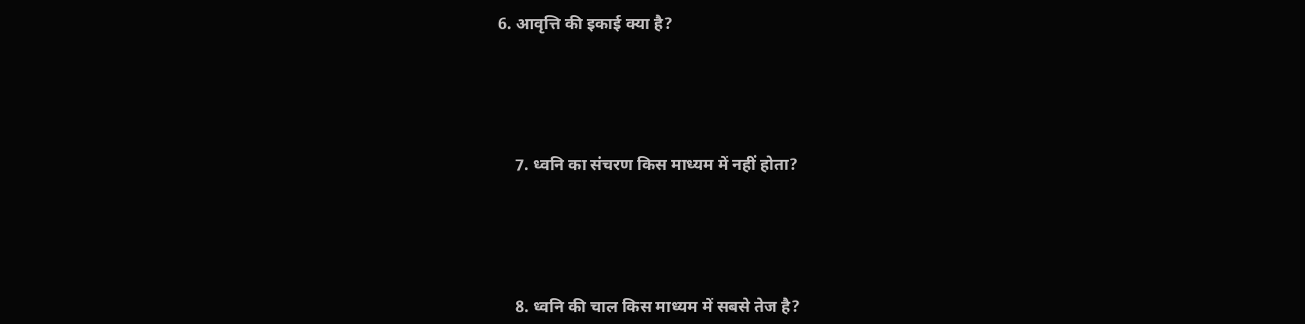6. आवृत्ति की इकाई क्या है?





    7. ध्वनि का संचरण किस माध्यम में नहीं होता?





    8. ध्वनि की चाल किस माध्यम में सबसे तेज है?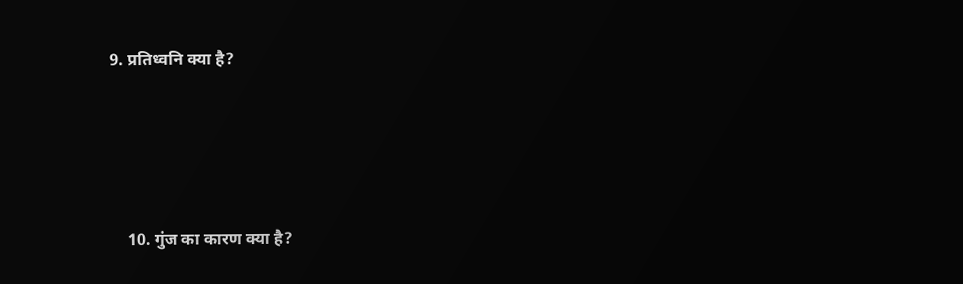9. प्रतिध्वनि क्या है?





    10. गुंज का कारण क्या है?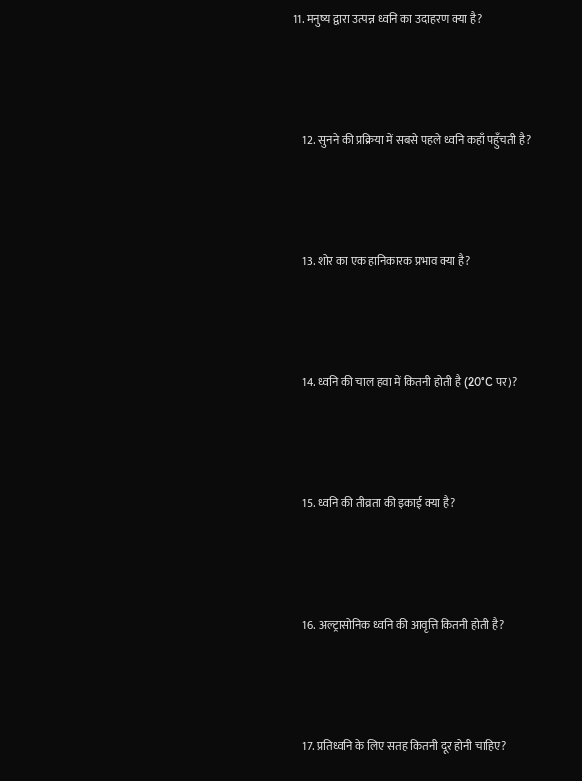11. मनुष्य द्वारा उत्पन्न ध्वनि का उदाहरण क्या है?





    12. सुनने की प्रक्रिया में सबसे पहले ध्वनि कहाँ पहुँचती है?





    13. शोर का एक हानिकारक प्रभाव क्या है?





    14. ध्वनि की चाल हवा में कितनी होती है (20°C पर)?





    15. ध्वनि की तीव्रता की इकाई क्या है?





    16. अल्ट्रासोनिक ध्वनि की आवृत्ति कितनी होती है?





    17. प्रतिध्वनि के लिए सतह कितनी दूर होनी चाहिए?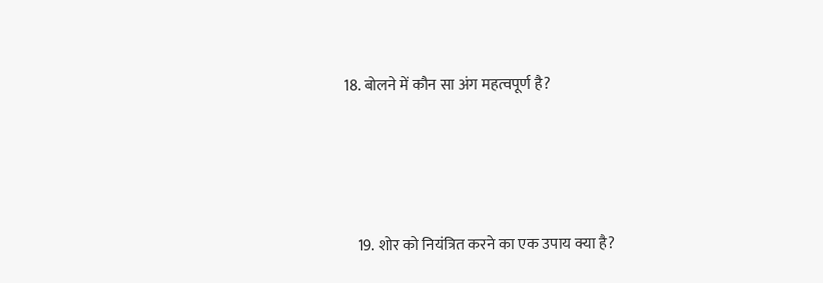18. बोलने में कौन सा अंग महत्वपूर्ण है?





    19. शोर को नियंत्रित करने का एक उपाय क्या है?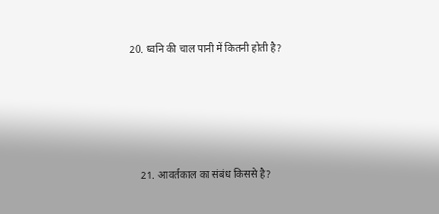20. ध्वनि की चाल पानी में कितनी होती है?





    21. आवर्तकाल का संबंध किससे है?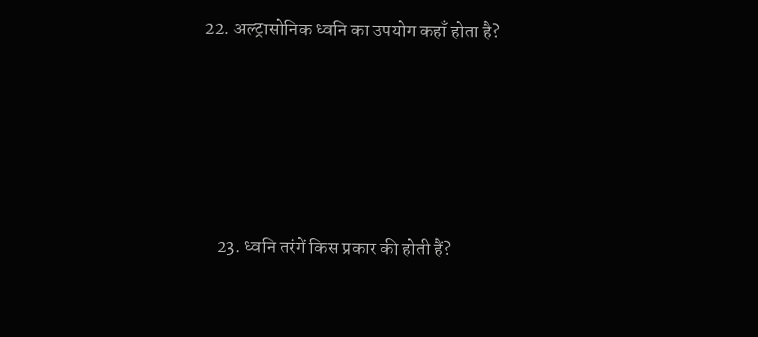22. अल्ट्रासोनिक ध्वनि का उपयोग कहाँ होता है?





    23. ध्वनि तरंगें किस प्रकार की होती हैं?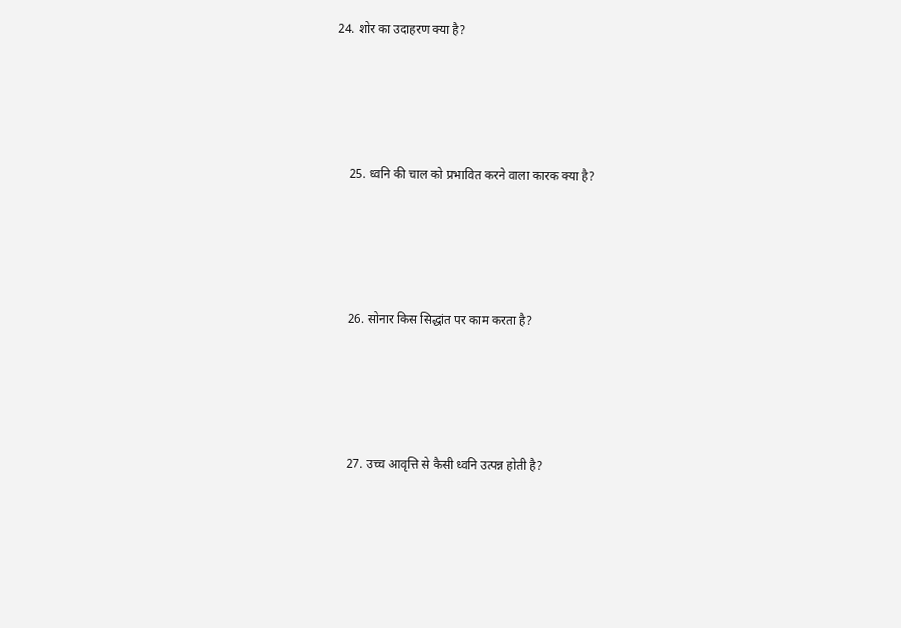24. शोर का उदाहरण क्या है?





    25. ध्वनि की चाल को प्रभावित करने वाला कारक क्या है?





    26. सोनार किस सिद्धांत पर काम करता है?





    27. उच्च आवृत्ति से कैसी ध्वनि उत्पन्न होती है?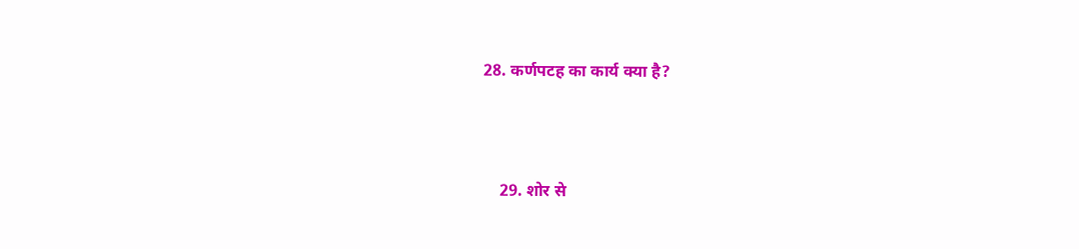28. कर्णपटह का कार्य क्या है?





    29. शोर से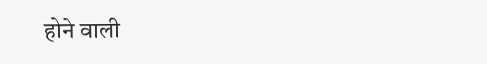होने वाली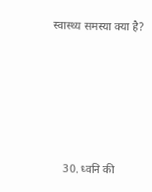स्वास्थ्य समस्या क्या है?





    30. ध्वनि की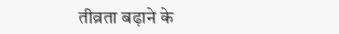तीव्रता बढ़ाने के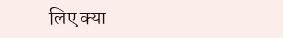लिए क्या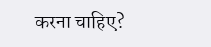करना चाहिए?